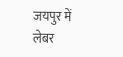जयपुर में लेबर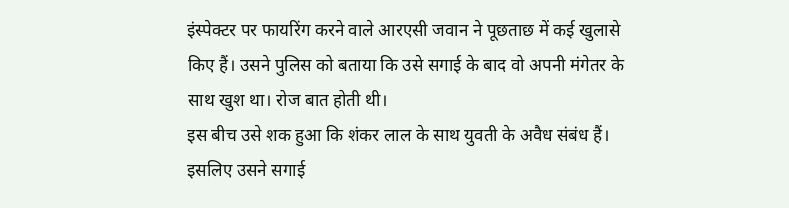इंस्पेक्टर पर फायरिंग करने वाले आरएसी जवान ने पूछताछ में कई खुलासे किए हैं। उसने पुलिस को बताया कि उसे सगाई के बाद वो अपनी मंगेतर के साथ खुश था। रोज बात होती थी।
इस बीच उसे शक हुआ कि शंकर लाल के साथ युवती के अवैध संबंध हैं। इसलिए उसने सगाई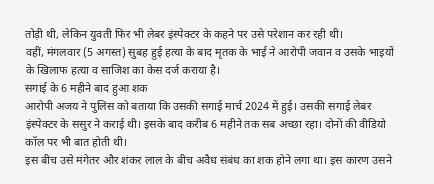तोड़ी थी, लेकिन युवती फिर भी लेबर इंस्पेक्टर के कहने पर उसे परेशान कर रही थी।
वहीं, मंगलवार (5 अगस्त) सुबह हुई हत्या के बाद मृतक के भाई ने आरोपी जवान व उसके भाइयों के खिलाफ हत्या व साजिश का केस दर्ज कराया है।
सगाई के 6 महीने बाद हुआ शक
आरोपी अजय ने पुलिस को बताया कि उसकी सगाई मार्च 2024 में हुई। उसकी सगाई लेबर इंस्पेक्टर के ससुर ने कराई थी। इसके बाद करीब 6 महीने तक सब अच्छा रहा। दोनों की वीडियो कॉल पर भी बात होती थी।
इस बीच उसे मंगेतर और शंकर लाल के बीच अवैध संबंध का शक होने लगा था। इस कारण उसने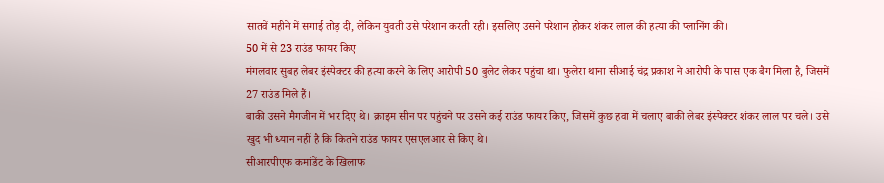सातवें महीने में सगाई तोड़ दी, लेकिन युवती उसे परेशान करती रही। इसलिए उसने परेशान होकर शंकर लाल की हत्या की प्लानिंग की।
50 में से 23 राउंड फायर किए
मंगलवार सुबह लेबर इंस्पेक्टर की हत्या करने के लिए आरोपी 50 बुलेट लेकर पहुंचा था। फुलेरा थाना सीआई चंद्र प्रकाश ने आरोपी के पास एक बैग मिला है, जिसमें 27 राउंड मिले हैं।
बाकी उसने मैगजीन में भर दिए थे। क्राइम सीन पर पहुंचने पर उसने कई राउंड फायर किए, जिसमें कुछ हवा में चलाए बाकी लेबर इंस्पेक्टर शंकर लाल पर चले। उसे खुद भी ध्यान नहीं है कि कितने राउंड फायर एसएलआर से किए थे।
सीआरपीएफ कमांडेंट के खिलाफ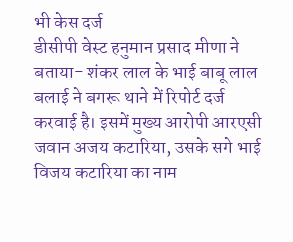भी केस दर्ज
डीसीपी वेस्ट हनुमान प्रसाद मीणा ने बताया- शंकर लाल के भाई बाबू लाल बलाई ने बगरू थाने में रिपोर्ट दर्ज करवाई है। इसमें मुख्य आरोपी आरएसी जवान अजय कटारिया, उसके सगे भाई विजय कटारिया का नाम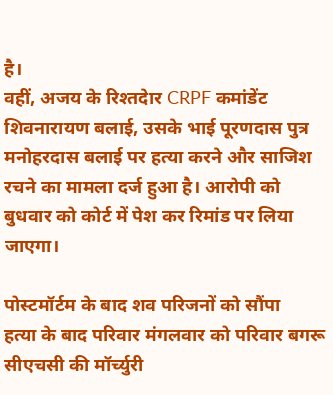है।
वहीं, अजय के रिश्तदेार CRPF कमांडेंट शिवनारायण बलाई, उसके भाई पूरणदास पुत्र मनोहरदास बलाई पर हत्या करने और साजिश रचने का मामला दर्ज हुआ है। आरोपी को बुधवार को कोर्ट में पेश कर रिमांड पर लिया जाएगा।

पोस्टमॉर्टम के बाद शव परिजनों को सौंपा
हत्या के बाद परिवार मंगलवार को परिवार बगरू सीएचसी की मॉर्च्युरी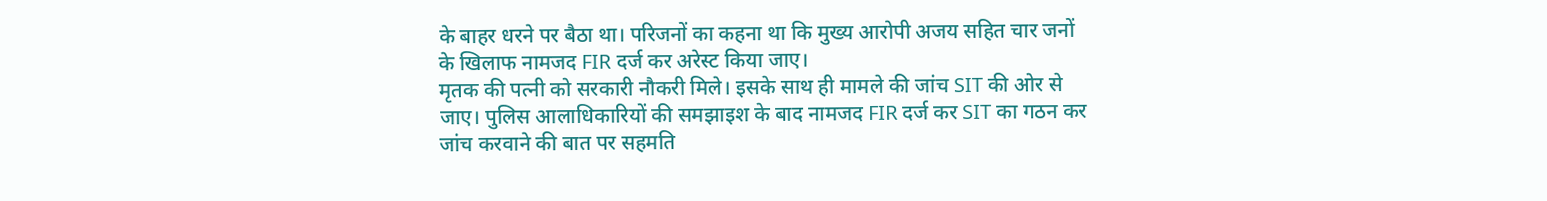के बाहर धरने पर बैठा था। परिजनों का कहना था कि मुख्य आरोपी अजय सहित चार जनों के खिलाफ नामजद FIR दर्ज कर अरेस्ट किया जाए।
मृतक की पत्नी को सरकारी नौकरी मिले। इसके साथ ही मामले की जांच SIT की ओर से जाए। पुलिस आलाधिकारियों की समझाइश के बाद नामजद FIR दर्ज कर SIT का गठन कर जांच करवाने की बात पर सहमति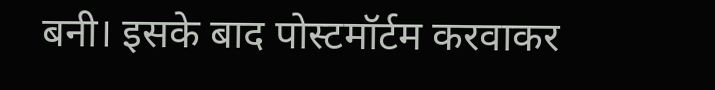बनी। इसके बाद पोस्टमॉर्टम करवाकर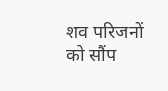शव परिजनों को सौंप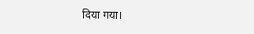दिया गया।